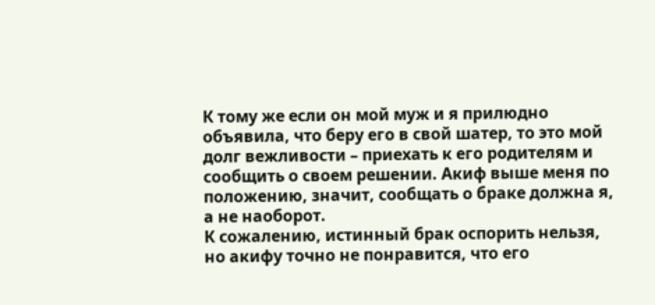К тому же если он мой муж и я прилюдно объявила, что беру его в свой шатер, то это мой долг вежливости – приехать к его родителям и сообщить о своем решении. Акиф выше меня по положению, значит, сообщать о браке должна я, а не наоборот.
К сожалению, истинный брак оспорить нельзя, но акифу точно не понравится, что его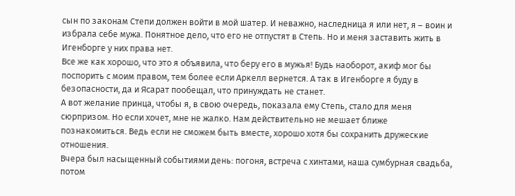сын по законам Степи должен войти в мой шатер. И неважно, наследница я или нет, я – воин и избрала себе мужа. Понятное дело, что его не отпустят в Степь. Но и меня заставить жить в Игенборге у них права нет.
Все же как хорошо, что это я объявила, что беру его в мужья! Будь наоборот, акиф мог бы поспорить с моим правом, тем более если Аркелл вернется. А так в Игенборге я буду в безопасности, да и Ясарат пообещал, что принуждать не станет.
А вот желание принца, чтобы я, в свою очередь, показала ему Степь, стало для меня сюрпризом. Но если хочет, мне не жалко. Нам действительно не мешает ближе познакомиться. Ведь если не сможем быть вместе, хорошо хотя бы сохранить дружеские отношения.
Вчера был насыщенный событиями день: погоня, встреча с хинтами, наша сумбурная свадьба, потом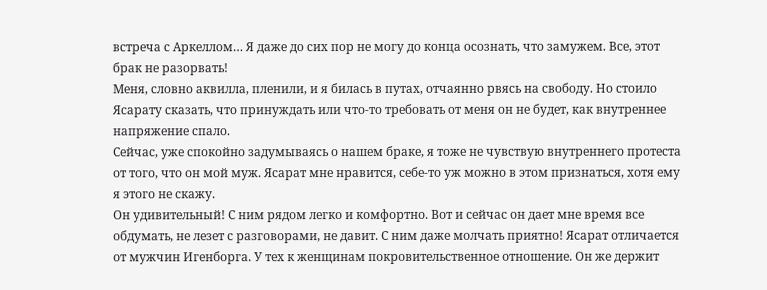встреча с Аркеллом… Я даже до сих пор не могу до конца осознать, что замужем. Все, этот брак не разорвать!
Меня, словно аквилла, пленили, и я билась в путах, отчаянно рвясь на свободу. Но стоило Ясарату сказать, что принуждать или что-то требовать от меня он не будет, как внутреннее напряжение спало.
Сейчас, уже спокойно задумываясь о нашем браке, я тоже не чувствую внутреннего протеста от того, что он мой муж. Ясарат мне нравится, себе-то уж можно в этом признаться, хотя ему я этого не скажу.
Он удивительный! С ним рядом легко и комфортно. Вот и сейчас он дает мне время все обдумать, не лезет с разговорами, не давит. С ним даже молчать приятно! Ясарат отличается от мужчин Игенборга. У тех к женщинам покровительственное отношение. Он же держит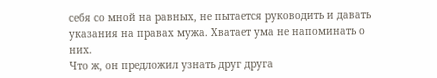себя со мной на равных, не пытается руководить и давать указания на правах мужа. Хватает ума не напоминать о них.
Что ж, он предложил узнать друг друга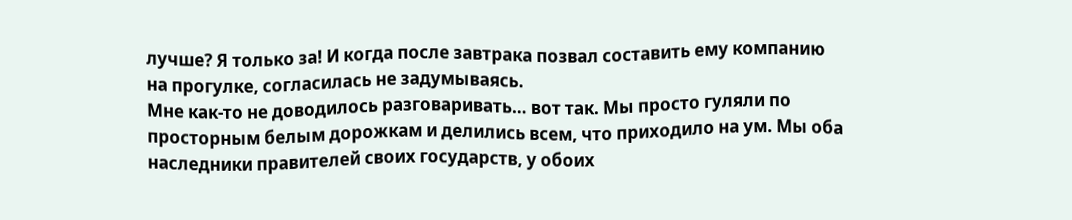лучше? Я только за! И когда после завтрака позвал составить ему компанию на прогулке, согласилась не задумываясь.
Мне как-то не доводилось разговаривать… вот так. Мы просто гуляли по просторным белым дорожкам и делились всем, что приходило на ум. Мы оба наследники правителей своих государств, у обоих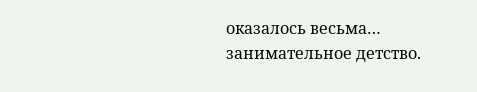оказалось весьма… занимательное детство.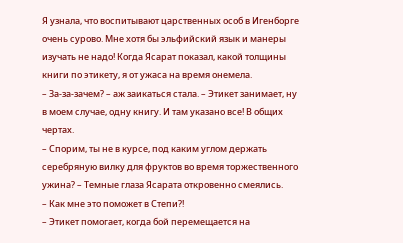Я узнала, что воспитывают царственных особ в Игенборге очень сурово. Мне хотя бы эльфийский язык и манеры изучать не надо! Когда Ясарат показал, какой толщины книги по этикету, я от ужаса на время онемела.
– За-за-зачем? – аж заикаться стала. – Этикет занимает, ну в моем случае, одну книгу. И там указано все! В общих чертах.
– Спорим, ты не в курсе, под каким углом держать серебряную вилку для фруктов во время торжественного ужина? – Темные глаза Ясарата откровенно смеялись.
– Как мне это поможет в Степи?!
– Этикет помогает, когда бой перемещается на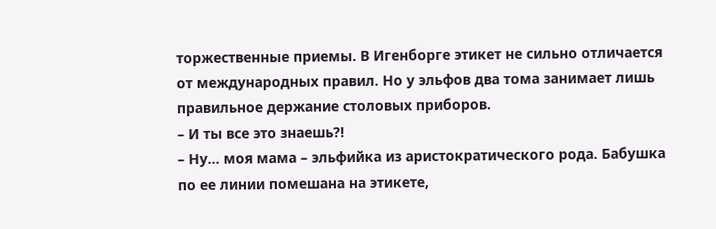торжественные приемы. В Игенборге этикет не сильно отличается от международных правил. Но у эльфов два тома занимает лишь правильное держание столовых приборов.
– И ты все это знаешь?!
– Ну… моя мама – эльфийка из аристократического рода. Бабушка по ее линии помешана на этикете,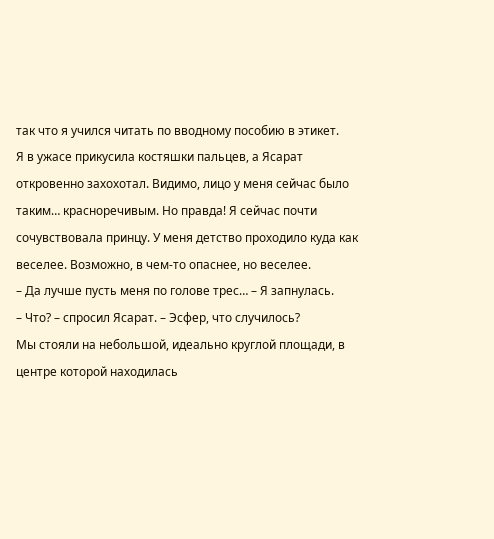так что я учился читать по вводному пособию в этикет.
Я в ужасе прикусила костяшки пальцев, а Ясарат откровенно захохотал. Видимо, лицо у меня сейчас было таким… красноречивым. Но правда! Я сейчас почти сочувствовала принцу. У меня детство проходило куда как веселее. Возможно, в чем-то опаснее, но веселее.
– Да лучше пусть меня по голове трес… – Я запнулась.
– Что? – спросил Ясарат. – Эсфер, что случилось?
Мы стояли на небольшой, идеально круглой площади, в центре которой находилась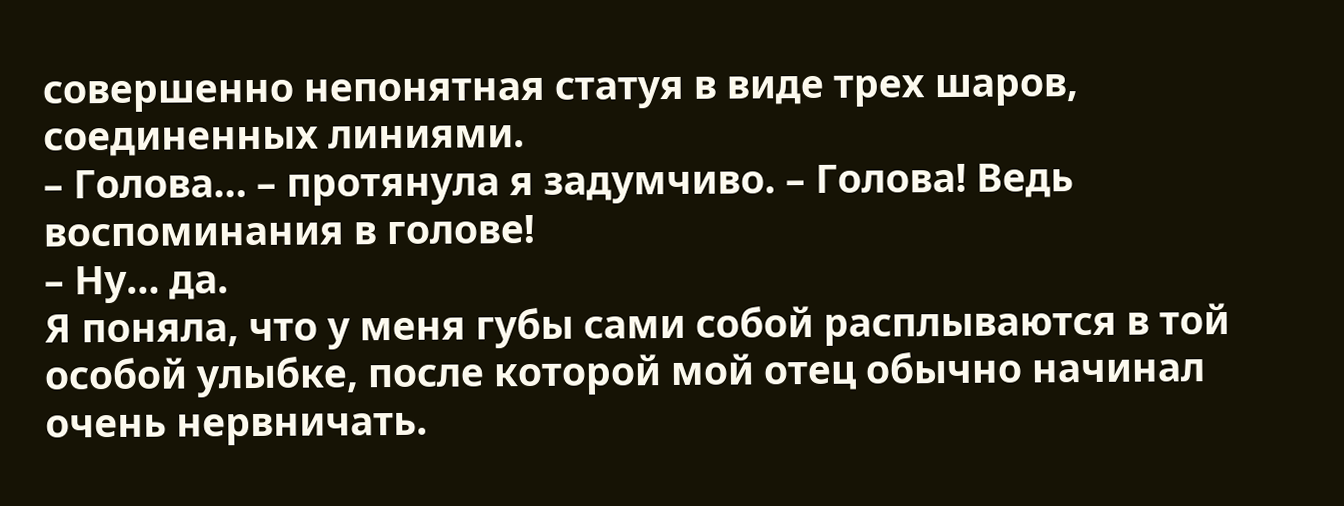совершенно непонятная статуя в виде трех шаров, соединенных линиями.
– Голова… – протянула я задумчиво. – Голова! Ведь воспоминания в голове!
– Ну… да.
Я поняла, что у меня губы сами собой расплываются в той особой улыбке, после которой мой отец обычно начинал очень нервничать.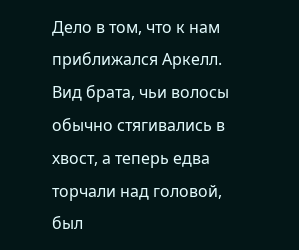Дело в том, что к нам приближался Аркелл. Вид брата, чьи волосы обычно стягивались в хвост, а теперь едва торчали над головой, был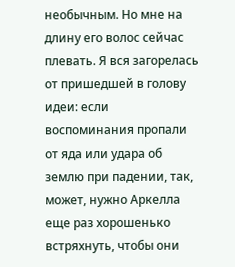необычным. Но мне на длину его волос сейчас плевать. Я вся загорелась от пришедшей в голову идеи: если воспоминания пропали от яда или удара об землю при падении, так, может, нужно Аркелла еще раз хорошенько встряхнуть, чтобы они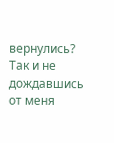вернулись?
Так и не дождавшись от меня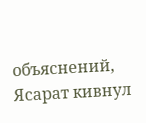объяснений, Ясарат кивнул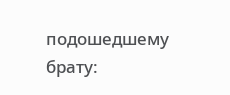подошедшему брату: